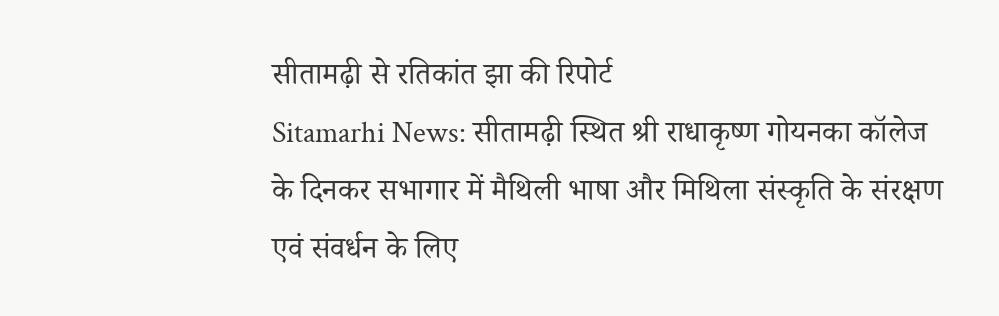सीतामढ़ी से रतिकांत झा की रिपोर्ट
Sitamarhi News: सीतामढ़ी स्थित श्री राधाकृष्ण गोयनका कॉलेज के दिनकर सभागार में मैथिली भाषा और मिथिला संस्कृति के संरक्षण एवं संवर्धन के लिए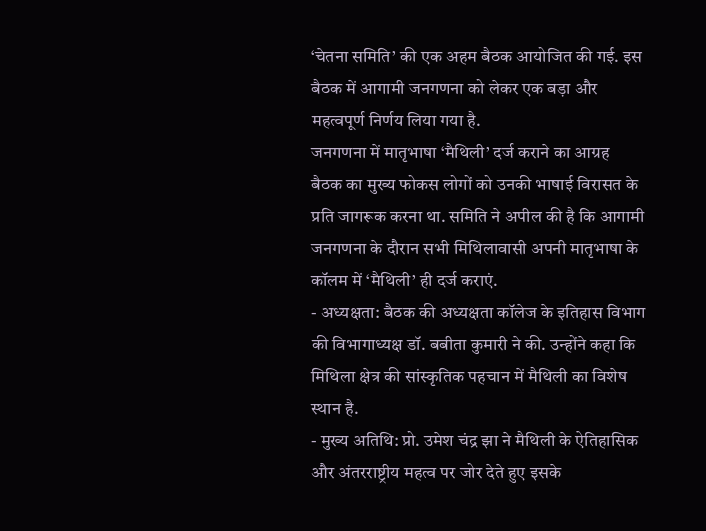‘चेतना समिति’ की एक अहम बैठक आयोजित की गई. इस बैठक में आगामी जनगणना को लेकर एक बड़ा और महत्वपूर्ण निर्णय लिया गया है.
जनगणना में मातृभाषा ‘मैथिली’ दर्ज कराने का आग्रह
बैठक का मुख्य फोकस लोगों को उनकी भाषाई विरासत के प्रति जागरूक करना था. समिति ने अपील की है कि आगामी जनगणना के दौरान सभी मिथिलावासी अपनी मातृभाषा के कॉलम में ‘मैथिली’ ही दर्ज कराएं.
- अध्यक्षता: बैठक की अध्यक्षता कॉलेज के इतिहास विभाग की विभागाध्यक्ष डॉ. बबीता कुमारी ने की. उन्होंने कहा कि मिथिला क्षेत्र की सांस्कृतिक पहचान में मैथिली का विशेष स्थान है.
- मुख्य अतिथि: प्रो. उमेश चंद्र झा ने मैथिली के ऐतिहासिक और अंतरराष्ट्रीय महत्व पर जोर देते हुए इसके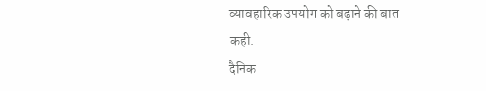व्यावहारिक उपयोग को बढ़ाने की बात कही.
दैनिक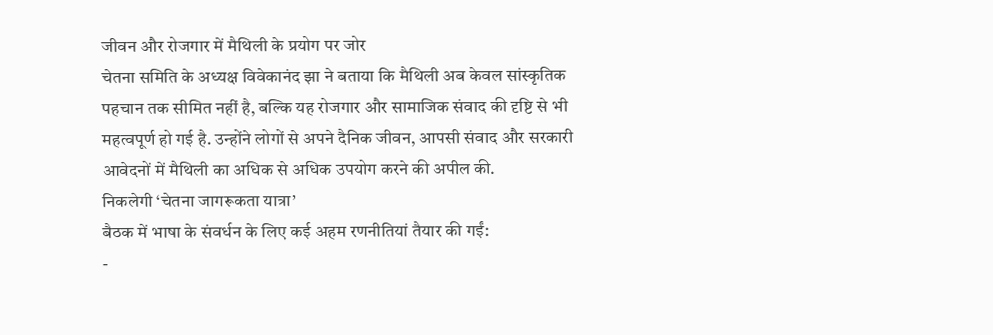जीवन और रोजगार में मैथिली के प्रयोग पर जोर
चेतना समिति के अध्यक्ष विवेकानंद झा ने बताया कि मैथिली अब केवल सांस्कृतिक पहचान तक सीमित नहीं है, बल्कि यह रोजगार और सामाजिक संवाद की दृष्टि से भी महत्वपूर्ण हो गई है. उन्होंने लोगों से अपने दैनिक जीवन, आपसी संवाद और सरकारी आवेदनों में मैथिली का अधिक से अधिक उपयोग करने की अपील की.
निकलेगी ‘चेतना जागरूकता यात्रा’
बैठक में भाषा के संवर्धन के लिए कई अहम रणनीतियां तैयार की गईं:
-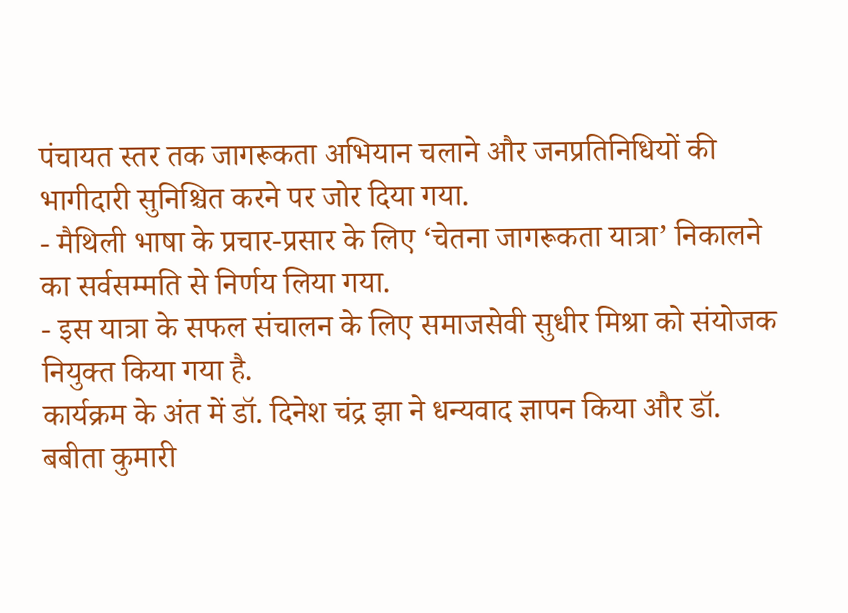पंचायत स्तर तक जागरूकता अभियान चलाने और जनप्रतिनिधियों की भागीदारी सुनिश्चित करने पर जोर दिया गया.
- मैथिली भाषा के प्रचार-प्रसार के लिए ‘चेतना जागरूकता यात्रा’ निकालने का सर्वसम्मति से निर्णय लिया गया.
- इस यात्रा के सफल संचालन के लिए समाजसेवी सुधीर मिश्रा को संयोजक नियुक्त किया गया है.
कार्यक्रम के अंत में डॉ. दिनेश चंद्र झा ने धन्यवाद ज्ञापन किया और डॉ. बबीता कुमारी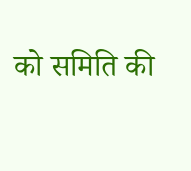को समिति की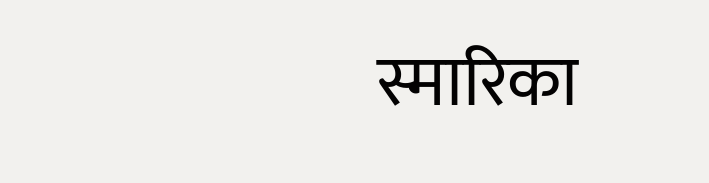स्मारिका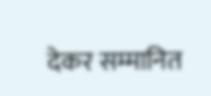देकर सम्मानित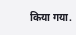किया गया.